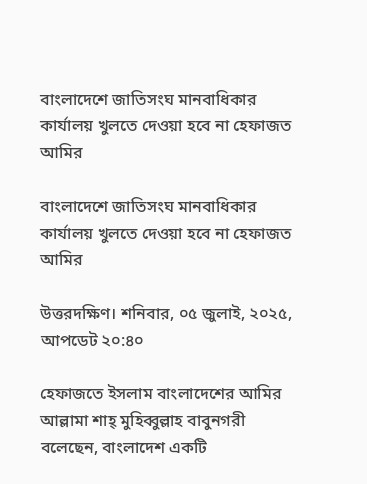বাংলাদেশে জাতিসংঘ মানবাধিকার কার্যালয় খুলতে দেওয়া হবে না হেফাজত আমির

বাংলাদেশে জাতিসংঘ মানবাধিকার কার্যালয় খুলতে দেওয়া হবে না হেফাজত আমির

উত্তরদক্ষিণ। শনিবার, ০৫ জুলাই, ২০২৫, আপডেট ২০:৪০

হেফাজতে ইসলাম বাংলাদেশের আমির আল্লামা শাহ্ মুহিব্বুল্লাহ বাবুনগরী বলেছেন, বাংলাদেশ একটি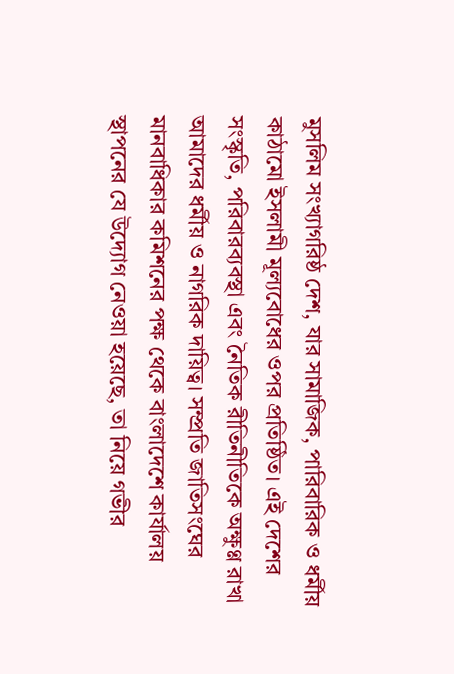মুসলিম সংখ্যাগরিষ্ঠ দেশ, যার সামাজিক, পারিবারিক ও ধর্মীয় কাঠামো ইসলামী মূল্যবোধের ওপর প্রতিষ্ঠিত। এই দেশের সংস্কৃতি, পরিবারব্যবস্থা এবং নৈতিক রীতিনীতিকে অক্ষুণ্ণ রাখা আমাদের ধর্মীয় ও নাগরিক দায়িত্ব। সম্প্রতি জাতিসংঘের মানবাধিকার কমিশনের পক্ষ থেকে বাংলাদেশে কার্যালয় স্থাপনের যে উদ্যোগ নেওয়া হয়েছে, তা নিয়ে গভীর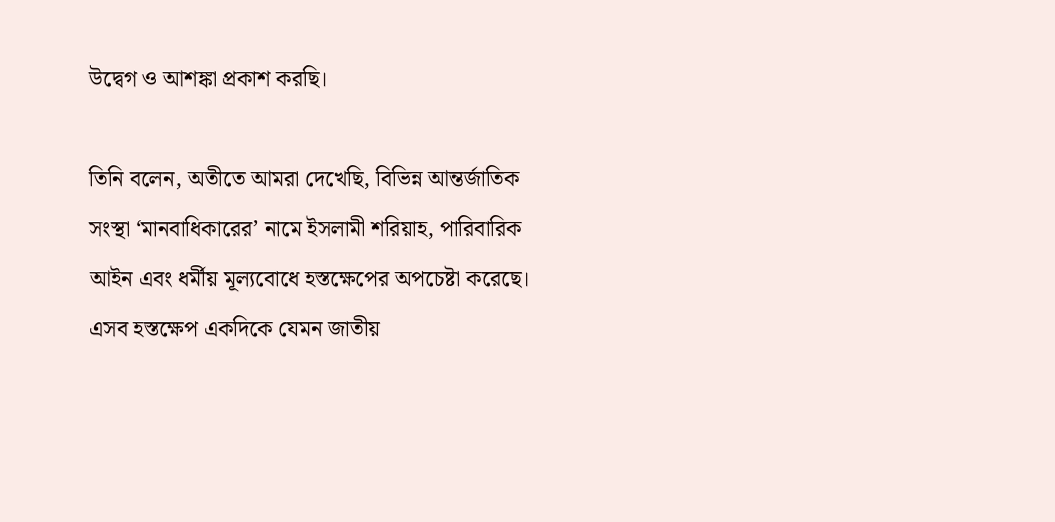উদ্বেগ ও আশঙ্কা প্রকাশ করছি।

তিনি বলেন, অতীতে আমরা দেখেছি, বিভিন্ন আন্তর্জাতিক সংস্থা ‘মানবাধিকারের’ নামে ইসলামী শরিয়াহ, পারিবারিক আইন এবং ধর্মীয় মূল্যবোধে হস্তক্ষেপের অপচেষ্টা করেছে। এসব হস্তক্ষেপ একদিকে যেমন জাতীয়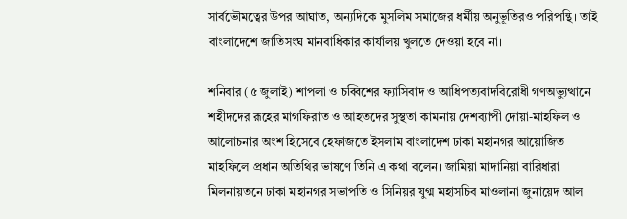সার্বভৌমত্বের উপর আঘাত, অন্যদিকে মুসলিম সমাজের ধর্মীয় অনুভূতিরও পরিপন্থি। তাই বাংলাদেশে জাতিসংঘ মানবাধিকার কার্যালয় খুলতে দেওয়া হবে না।

শনিবার (৫ জুলাই) শাপলা ও চব্বিশের ফ্যাসিবাদ ও আধিপত্যবাদবিরোধী গণঅভ্যুত্থানে শহীদদের রূহের মাগফিরাত ও আহতদের সুস্থতা কামনায় দেশব্যাপী দোয়া-মাহফিল ও আলোচনার অংশ হিসেবে হেফাজতে ইসলাম বাংলাদেশ ঢাকা মহানগর আয়োজিত মাহফিলে প্রধান অতিথির ভাষণে তিনি এ কথা বলেন। জামিয়া মাদানিয়া বারিধারা মিলনায়তনে ঢাকা মহানগর সভাপতি ও সিনিয়র যুগ্ম মহাসচিব মাওলানা জুনায়েদ আল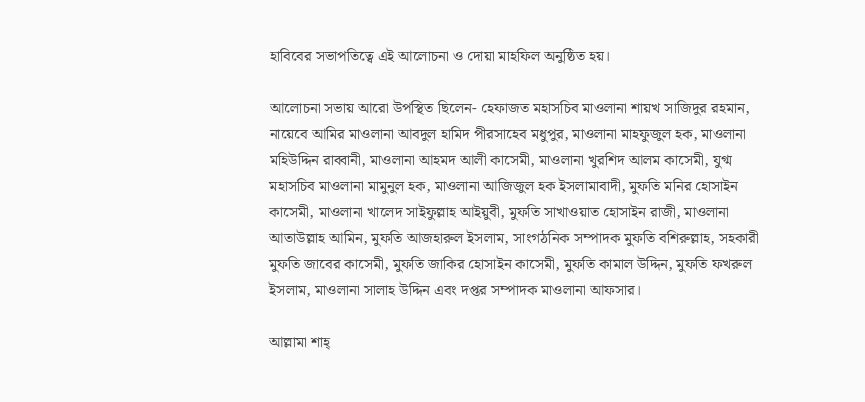হাবিবের সভাপতিত্বে এই আলোচনা ও দোয়া মাহফিল অনুষ্ঠিত হয়।

আলোচনা সভায় আরো উপস্থিত ছিলেন- হেফাজত মহাসচিব মাওলানা শায়খ সাজিদুর রহমান, নায়েবে আমির মাওলানা আবদুল হামিদ পীরসাহেব মধুপুর, মাওলানা মাহফুজুল হক, মাওলানা মহিউদ্দিন রাব্বানী, মাওলানা আহমদ আলী কাসেমী, মাওলানা খুরশিদ আলম কাসেমী, যুগ্ম মহাসচিব মাওলানা মামুনুল হক, মাওলানা আজিজুল হক ইসলামাবাদী, মুফতি মনির হোসাইন কাসেমী, মাওলানা খালেদ সাইফুল্লাহ আইয়ুবী, মুফতি সাখাওয়াত হোসাইন রাজী, মাওলানা আতাউল্লাহ আমিন, মুফতি আজহারুল ইসলাম, সাংগঠনিক সম্পাদক মুফতি বশিরুল্লাহ, সহকারী মুফতি জাবের কাসেমী, মুফতি জাকির হোসাইন কাসেমী, মুফতি কামাল উদ্দিন, মুফতি ফখরুল ইসলাম, মাওলানা সালাহ উদ্দিন এবং দপ্তর সম্পাদক মাওলানা আফসার।

আল্লামা শাহ্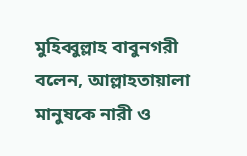মুহিব্বুল্লাহ বাবুনগরী বলেন, আল্লাহতায়ালা মানুষকে নারী ও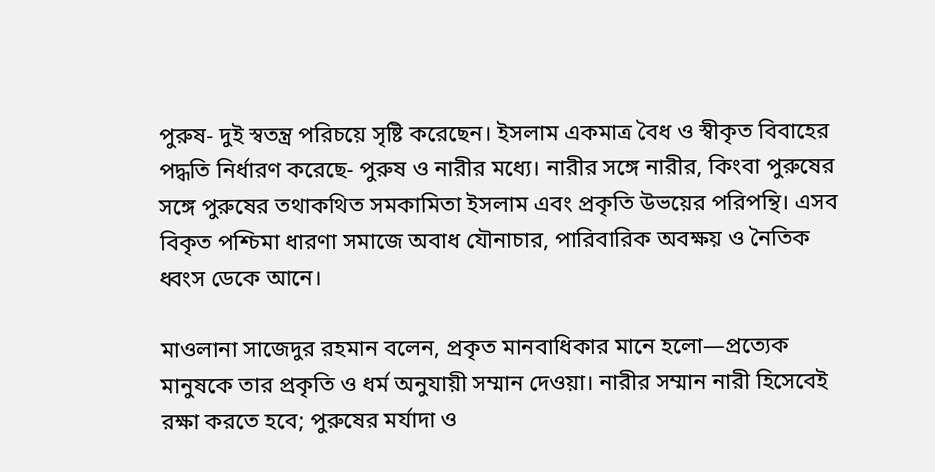পুরুষ- দুই স্বতন্ত্র পরিচয়ে সৃষ্টি করেছেন। ইসলাম একমাত্র বৈধ ও স্বীকৃত বিবাহের পদ্ধতি নির্ধারণ করেছে- পুরুষ ও নারীর মধ্যে। নারীর সঙ্গে নারীর, কিংবা পুরুষের সঙ্গে পুরুষের তথাকথিত সমকামিতা ইসলাম এবং প্রকৃতি উভয়ের পরিপন্থি। এসব বিকৃত পশ্চিমা ধারণা সমাজে অবাধ যৌনাচার, পারিবারিক অবক্ষয় ও নৈতিক ধ্বংস ডেকে আনে।

মাওলানা সাজেদুর রহমান বলেন, প্রকৃত মানবাধিকার মানে হলো—প্রত্যেক মানুষকে তার প্রকৃতি ও ধর্ম অনুযায়ী সম্মান দেওয়া। নারীর সম্মান নারী হিসেবেই রক্ষা করতে হবে; পুরুষের মর্যাদা ও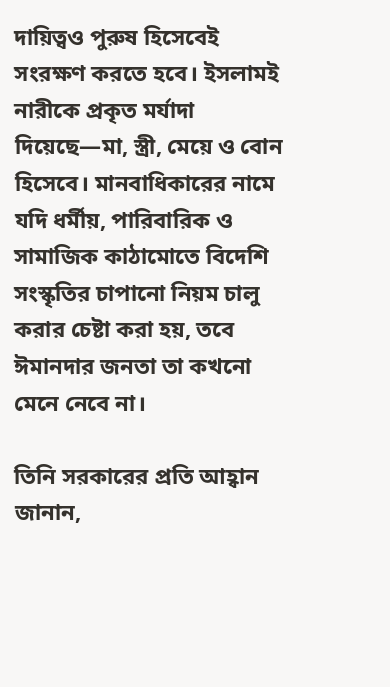দায়িত্বও পুরুষ হিসেবেই সংরক্ষণ করতে হবে। ইসলামই নারীকে প্রকৃত মর্যাদা দিয়েছে—মা, স্ত্রী, মেয়ে ও বোন হিসেবে। মানবাধিকারের নামে যদি ধর্মীয়, পারিবারিক ও সামাজিক কাঠামোতে বিদেশি সংস্কৃতির চাপানো নিয়ম চালু করার চেষ্টা করা হয়, তবে ঈমানদার জনতা তা কখনো মেনে নেবে না।

তিনি সরকারের প্রতি আহ্বান জানান,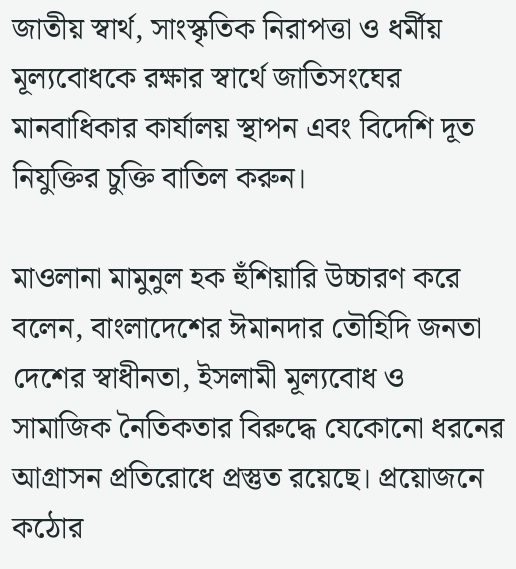জাতীয় স্বার্থ, সাংস্কৃতিক নিরাপত্তা ও ধর্মীয় মূল্যবোধকে রক্ষার স্বার্থে জাতিসংঘের মানবাধিকার কার্যালয় স্থাপন এবং বিদেশি দূত নিযুক্তির চুক্তি বাতিল করুন।

মাওলানা মামুনুল হক হুঁশিয়ারি উচ্চারণ করে বলেন, বাংলাদেশের ঈমানদার তৌহিদি জনতা দেশের স্বাধীনতা, ইসলামী মূল্যবোধ ও সামাজিক নৈতিকতার বিরুদ্ধে যেকোনো ধরনের আগ্রাসন প্রতিরোধে প্রস্তুত রয়েছে। প্রয়োজনে কঠোর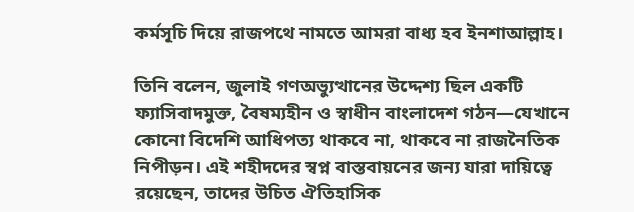কর্মসূচি দিয়ে রাজপথে নামতে আমরা বাধ্য হব ইনশাআল্লাহ।

তিনি বলেন, জুলাই গণঅভ্যুত্থানের উদ্দেশ্য ছিল একটি ফ্যাসিবাদমুক্ত, বৈষম্যহীন ও স্বাধীন বাংলাদেশ গঠন—যেখানে কোনো বিদেশি আধিপত্য থাকবে না, থাকবে না রাজনৈতিক নিপীড়ন। এই শহীদদের স্বপ্ন বাস্তবায়নের জন্য যারা দায়িত্বে রয়েছেন, তাদের উচিত ঐতিহাসিক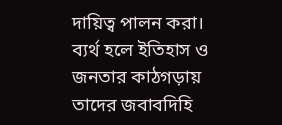দায়িত্ব পালন করা। ব্যর্থ হলে ইতিহাস ও জনতার কাঠগড়ায় তাদের জবাবদিহি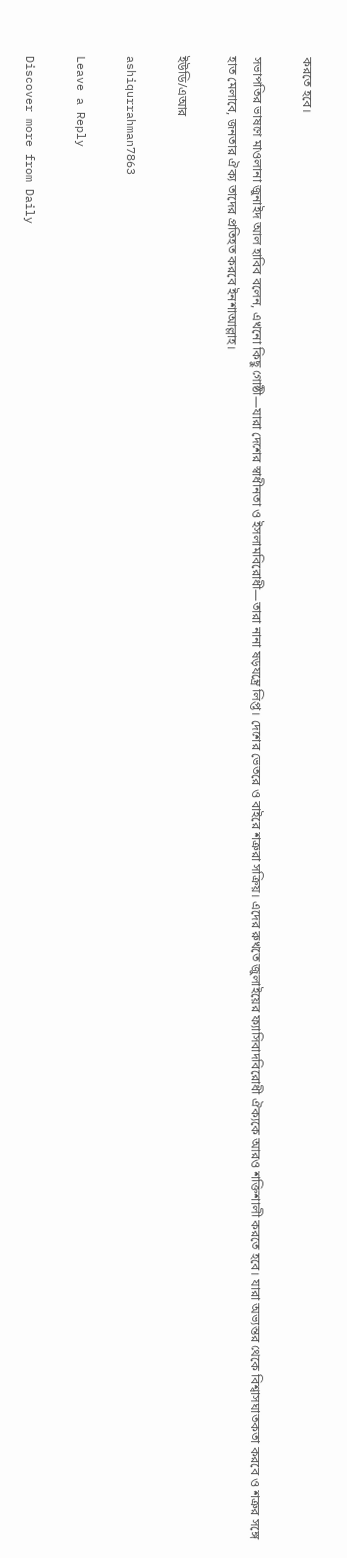করতে হবে।

সভাপতির ভাষণে মাওলানা জুনাইদ আল হাবিব বলেন, এখনো কিছু গোষ্ঠী—যারা দেশের স্বাধীনতা ও ইসলামবিরোধী—তারা নানা ষড়যন্ত্রে লিপ্ত। দেশের ভেতরে ও বাইরে শত্রুরা সক্রিয়। এদের রুখতে জুলাইয়ের ফ্যাসিবাদবিরোধী ঐক্যকে আরও শক্তিশালী করতে হবে। যারা অভ্যন্তর থেকে বিশ্বাসঘাতকতা করবে ও শত্রুর সঙ্গে হাত মেলাবে, জনতার ঐক্য তাদের প্রতিহত করবে ইনশাআল্লাহ।

ইউডি/এআর

ashiqurrahman7863

Leave a Reply

Discover more from Daily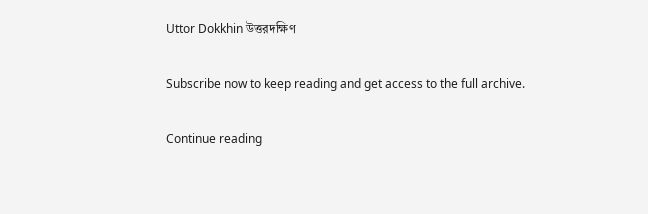Uttor Dokkhin উত্তরদক্ষিণ

Subscribe now to keep reading and get access to the full archive.

Continue reading